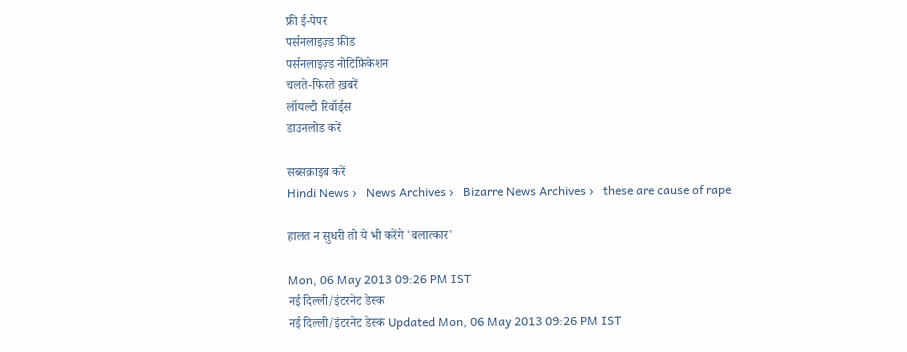फ्री ई-पेपर
पर्सनलाइज़्ड फ़ीड
पर्सनलाइज़्ड नोटिफ़िकेशन
चलते-फिरते ख़बरें
लॉयल्टी रिवॉर्ड्स
डाउनलोड करें

सब्सक्राइब करें
Hindi News ›   News Archives ›   Bizarre News Archives ›   these are cause of rape

हालत न सुधरी तो ये भी करेंगे 'बलात्कार'

Mon, 06 May 2013 09:26 PM IST
नई दिल्ली/इंटरनेट डेस्क
नई दिल्ली/इंटरनेट डेस्क Updated Mon, 06 May 2013 09:26 PM IST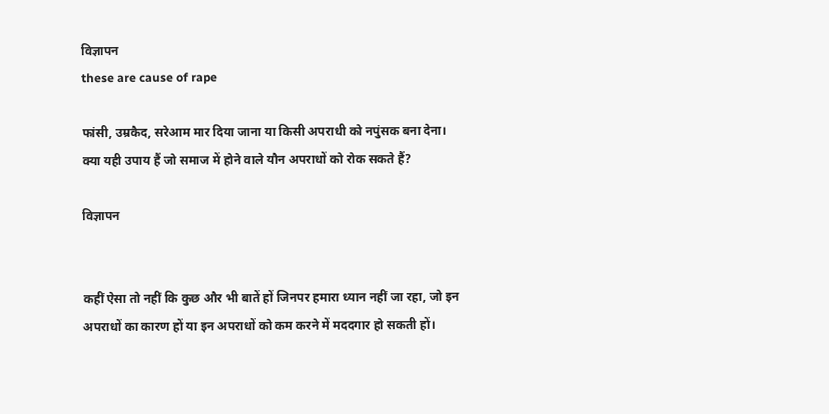विज्ञापन
these are cause of rape

फांसी, उम्रकैद, सरेआम मार दिया जाना या किसी अपराधी को नपुंसक बना देना। क्या यही उपाय हैं जो समाज में होने वाले यौन अपराधों को रोक सकते हैं?

विज्ञापन


कहीं ऐसा तो नहीं कि कुछ और भी बातें हों जिनपर हमारा ध्यान नहीं जा रहा, जो इन अपराधों का कारण हों या इन अपराधों को कम करने में मददगार हो सकती हों।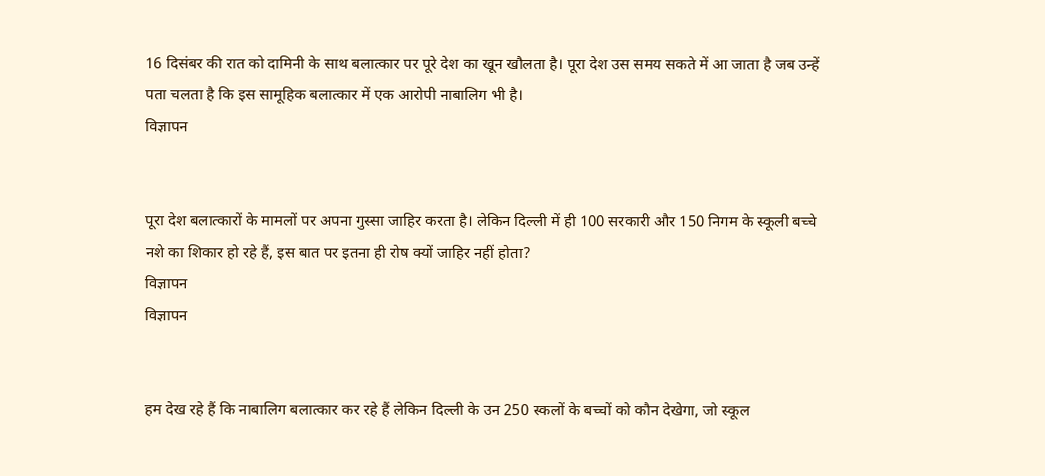16 दिसंबर की रात को दामिनी के साथ बलात्कार पर पूरे देश का खून खौलता है। पूरा देश उस समय सकते में आ जाता है जब उन्हें पता चलता है कि इस सामूहिक बलात्कार में एक आरोपी नाबालिग भी है।
विज्ञापन


पूरा देश बलात्कारों के मामलों पर अपना गुस्सा जाहिर करता है। लेकिन दिल्ली में ही 100 सरकारी और 150 निगम के स्कूली बच्चे नशे का शिकार हो रहे हैं, इस बात पर इतना ही रोष क्यों जाहिर नहीं होता?
विज्ञापन
विज्ञापन


हम देख रहे हैं कि नाबालिग बलात्कार कर रहे हैं लेकिन दिल्ली के उन 250 स्कलों के बच्चों को कौन देखेगा, जो स्कूल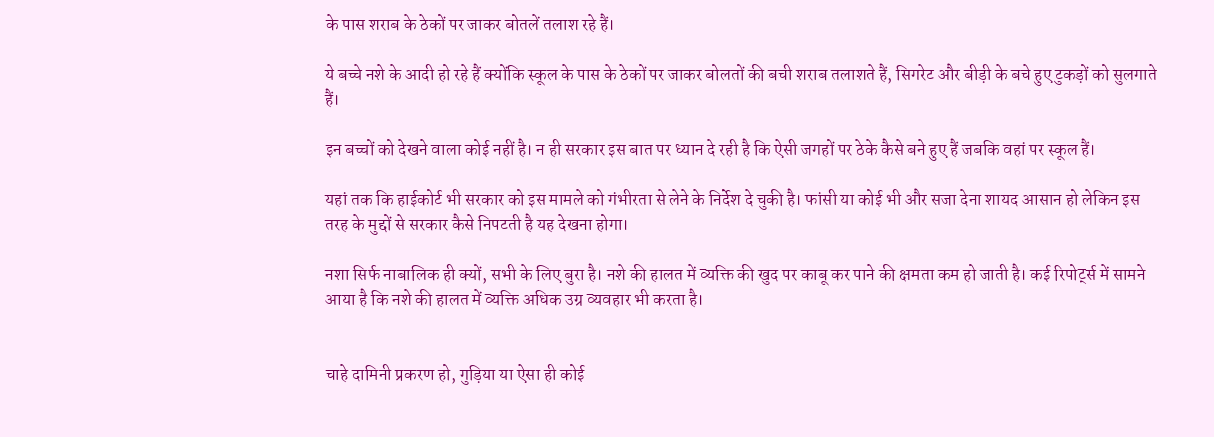के पास शराब के ठेकों पर जाकर बोतलें तलाश रहे हैं।

ये बच्चे नशे के आदी हो रहे हैं क्योंकि स्कूल के पास के ठेकों पर जाकर बोलतों की बची शराब तलाशते हैं, सिगरेट और बीड़ी के बचे हुए टुकड़ों को सुलगाते हैं।

इन बच्चों को देखने वाला कोई नहीं है। न ही सरकार इस बात पर ध्यान दे रही है कि ऐसी जगहों पर ठेके कैसे बने हुए हैं जबकि वहां पर स्कूल हैं।

यहां तक कि हाईकोर्ट भी सरकार को इस मामले को गंभीरता से लेने के निर्देश दे चुकी है। फांसी या कोई भी और सजा देना शायद आसान हो लेकिन इस तरह के मुद्दों से सरकार कैसे निपटती है यह देखना होगा।

नशा सिर्फ नाबालिक ही क्यों, सभी के लिए बुरा है। नशे की हालत में व्यक्ति की खुद पर काबू कर पाने की क्षमता कम हो जाती है। कई रिपोर्ट्स में सामने आया है कि नशे की हालत में व्यक्ति अधिक उग्र व्यवहार भी करता है।


चाहे दामिनी प्रकरण हो, गुड़िया या ऐसा ही कोई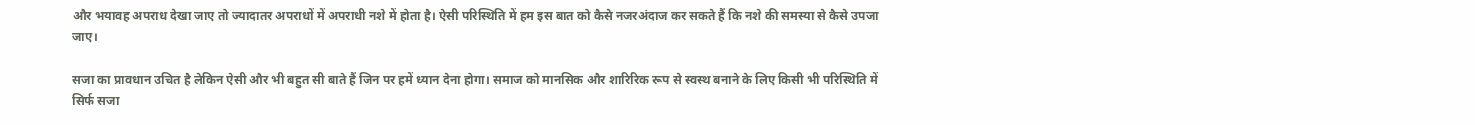और भयावह अपराध देखा जाए तो ज्यादातर अपराधों में अपराधी नशे में होता है। ऐसी परिस्थिति में हम इस बात को कैसे नजरअंदाज कर सकते हैं कि नशे की समस्या से कैसे उपजा जाए।

सजा का प्रावधान उचित है लेकिन ऐसी और भी बहुत सी बाते हैं जिन पर हमें ध्यान देना होगा। समाज को मानसिक और शारिरिक रूप से स्वस्थ बनाने के लिए किसी भी परिस्थिति में सिर्फ सजा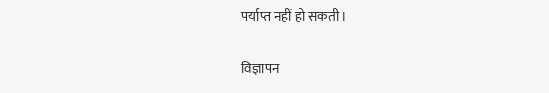पर्याप्त नहीं हो सकती।

विज्ञापन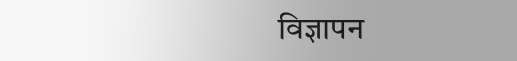विज्ञापन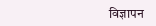विज्ञापन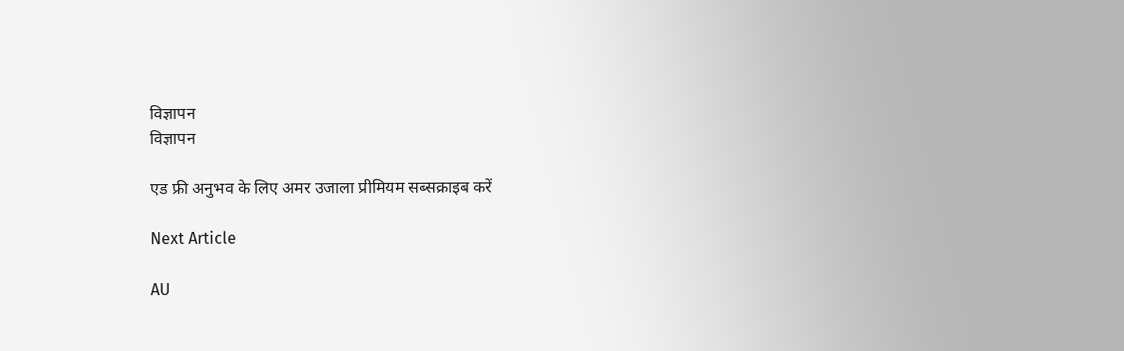विज्ञापन
विज्ञापन

एड फ्री अनुभव के लिए अमर उजाला प्रीमियम सब्सक्राइब करें

Next Article

AU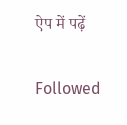ऐप में पढ़ें

Followed